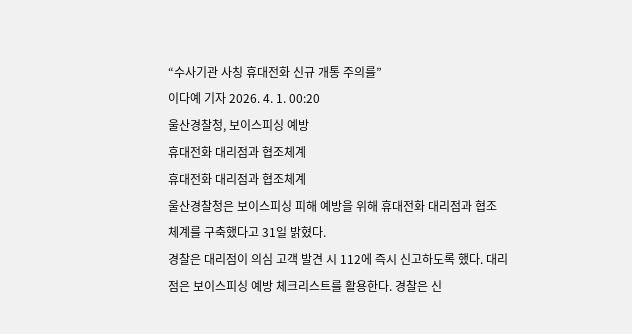“수사기관 사칭 휴대전화 신규 개통 주의를”
이다예 기자 2026. 4. 1. 00:20
울산경찰청, 보이스피싱 예방
휴대전화 대리점과 협조체계
휴대전화 대리점과 협조체계
울산경찰청은 보이스피싱 피해 예방을 위해 휴대전화 대리점과 협조 체계를 구축했다고 31일 밝혔다.
경찰은 대리점이 의심 고객 발견 시 112에 즉시 신고하도록 했다. 대리점은 보이스피싱 예방 체크리스트를 활용한다. 경찰은 신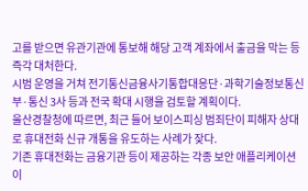고를 받으면 유관기관에 통보해 해당 고객 계좌에서 출금을 막는 등 즉각 대처한다.
시범 운영을 거쳐 전기통신금융사기통합대응단·과학기술정보통신부·통신 3사 등과 전국 확대 시행을 검토할 계획이다.
울산경찰청에 따르면, 최근 들어 보이스피싱 범죄단이 피해자 상대로 휴대전화 신규 개통을 유도하는 사례가 잦다.
기존 휴대전화는 금융기관 등이 제공하는 각종 보안 애플리케이션이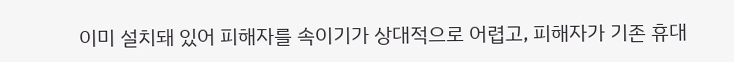이미 설치돼 있어 피해자를 속이기가 상대적으로 어렵고, 피해자가 기존 휴대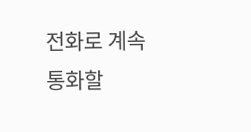전화로 계속 통화할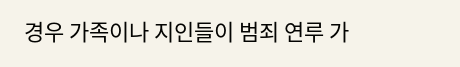경우 가족이나 지인들이 범죄 연루 가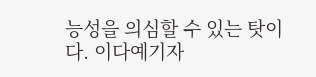능성을 의심할 수 있는 탓이다. 이다예기자